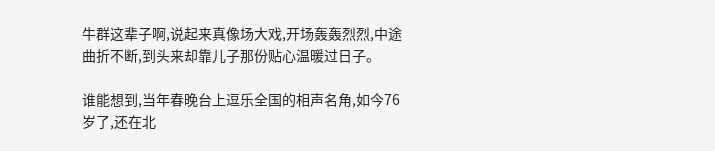牛群这辈子啊,说起来真像场大戏,开场轰轰烈烈,中途曲折不断,到头来却靠儿子那份贴心温暖过日子。

谁能想到,当年春晚台上逗乐全国的相声名角,如今76岁了,还在北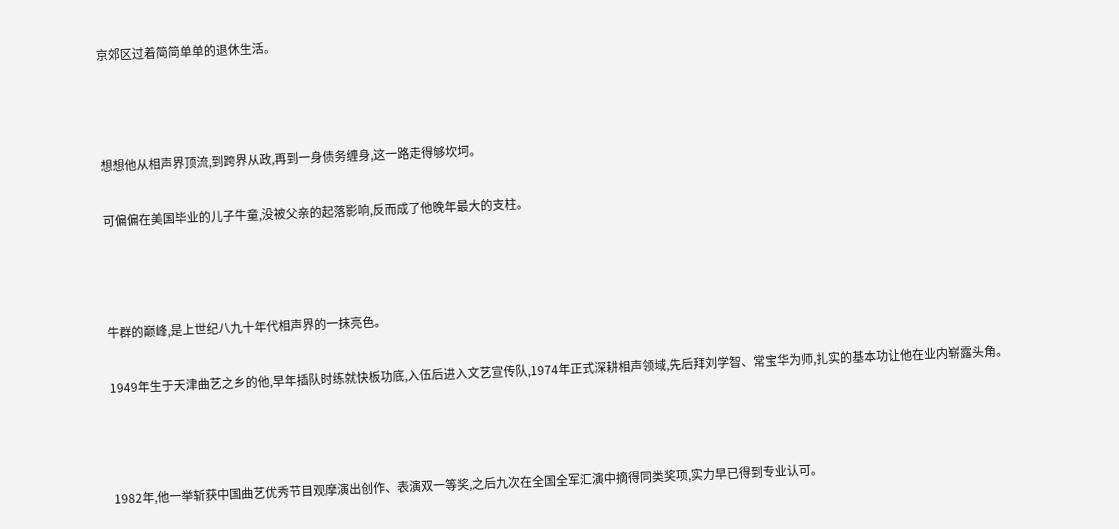京郊区过着简简单单的退休生活。



想想他从相声界顶流,到跨界从政,再到一身债务缠身,这一路走得够坎坷。

可偏偏在美国毕业的儿子牛童,没被父亲的起落影响,反而成了他晚年最大的支柱。



牛群的巅峰,是上世纪八九十年代相声界的一抹亮色。

1949年生于天津曲艺之乡的他,早年插队时练就快板功底,入伍后进入文艺宣传队,1974年正式深耕相声领域,先后拜刘学智、常宝华为师,扎实的基本功让他在业内崭露头角。



1982年,他一举斩获中国曲艺优秀节目观摩演出创作、表演双一等奖,之后九次在全国全军汇演中摘得同类奖项,实力早已得到专业认可。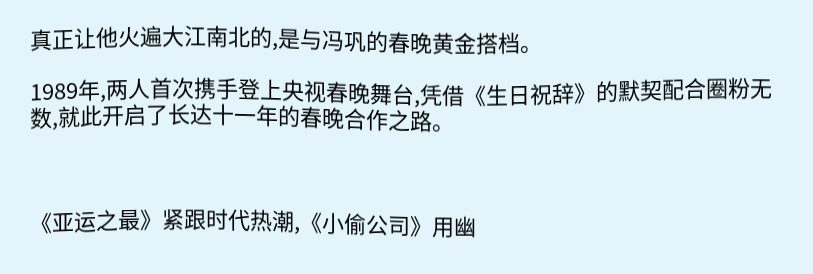真正让他火遍大江南北的,是与冯巩的春晚黄金搭档。

1989年,两人首次携手登上央视春晚舞台,凭借《生日祝辞》的默契配合圈粉无数,就此开启了长达十一年的春晚合作之路。



《亚运之最》紧跟时代热潮,《小偷公司》用幽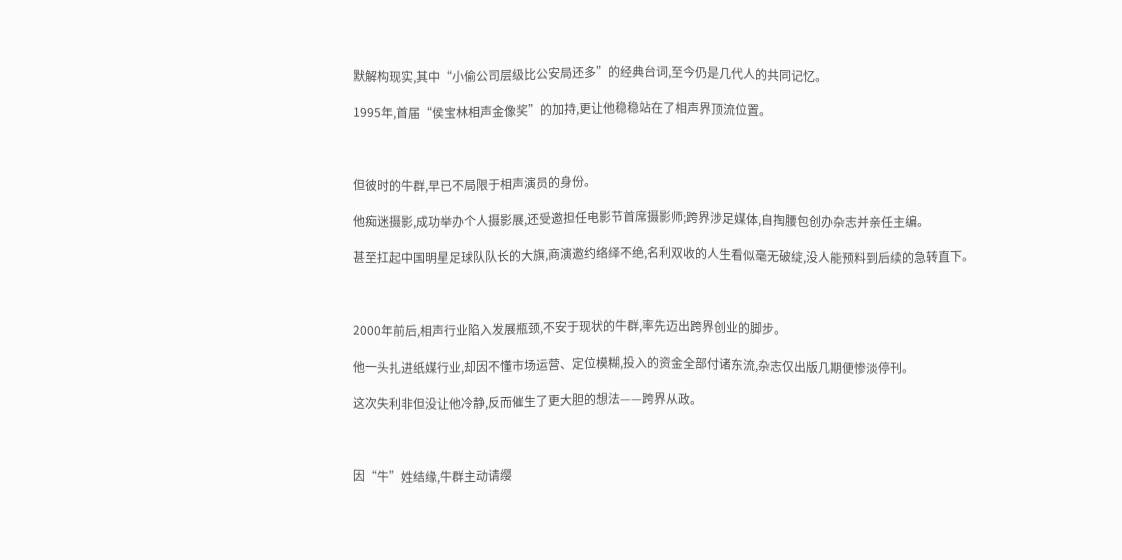默解构现实,其中“小偷公司层级比公安局还多”的经典台词,至今仍是几代人的共同记忆。

1995年,首届“侯宝林相声金像奖”的加持,更让他稳稳站在了相声界顶流位置。



但彼时的牛群,早已不局限于相声演员的身份。

他痴迷摄影,成功举办个人摄影展,还受邀担任电影节首席摄影师;跨界涉足媒体,自掏腰包创办杂志并亲任主编。

甚至扛起中国明星足球队队长的大旗,商演邀约络绎不绝,名利双收的人生看似毫无破绽,没人能预料到后续的急转直下。



2000年前后,相声行业陷入发展瓶颈,不安于现状的牛群,率先迈出跨界创业的脚步。

他一头扎进纸媒行业,却因不懂市场运营、定位模糊,投入的资金全部付诸东流,杂志仅出版几期便惨淡停刊。

这次失利非但没让他冷静,反而催生了更大胆的想法——跨界从政。



因“牛”姓结缘,牛群主动请缨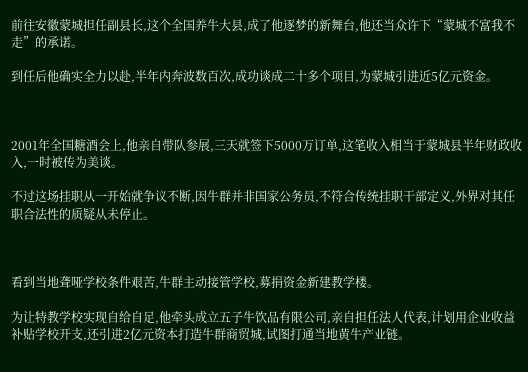前往安徽蒙城担任副县长,这个全国养牛大县,成了他逐梦的新舞台,他还当众许下“蒙城不富我不走”的承诺。

到任后他确实全力以赴,半年内奔波数百次,成功谈成二十多个项目,为蒙城引进近5亿元资金。



2001年全国糖酒会上,他亲自带队参展,三天就签下5000万订单,这笔收入相当于蒙城县半年财政收入,一时被传为美谈。

不过这场挂职从一开始就争议不断,因牛群并非国家公务员,不符合传统挂职干部定义,外界对其任职合法性的质疑从未停止。



看到当地聋哑学校条件艰苦,牛群主动接管学校,募捐资金新建教学楼。

为让特教学校实现自给自足,他牵头成立五子牛饮品有限公司,亲自担任法人代表,计划用企业收益补贴学校开支,还引进2亿元资本打造牛群商贸城,试图打通当地黄牛产业链。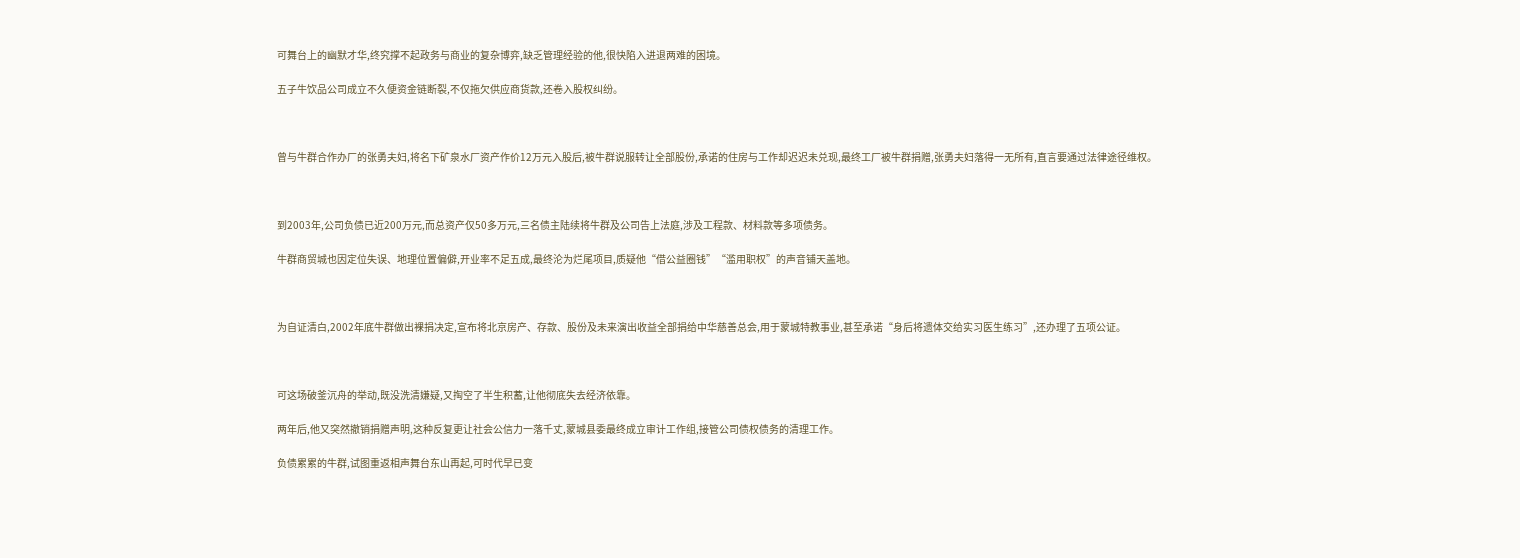可舞台上的幽默才华,终究撑不起政务与商业的复杂博弈,缺乏管理经验的他,很快陷入进退两难的困境。

五子牛饮品公司成立不久便资金链断裂,不仅拖欠供应商货款,还卷入股权纠纷。



曾与牛群合作办厂的张勇夫妇,将名下矿泉水厂资产作价12万元入股后,被牛群说服转让全部股份,承诺的住房与工作却迟迟未兑现,最终工厂被牛群捐赠,张勇夫妇落得一无所有,直言要通过法律途径维权。



到2003年,公司负债已近200万元,而总资产仅50多万元,三名债主陆续将牛群及公司告上法庭,涉及工程款、材料款等多项债务。

牛群商贸城也因定位失误、地理位置偏僻,开业率不足五成,最终沦为烂尾项目,质疑他“借公益圈钱”“滥用职权”的声音铺天盖地。



为自证清白,2002年底牛群做出裸捐决定,宣布将北京房产、存款、股份及未来演出收益全部捐给中华慈善总会,用于蒙城特教事业,甚至承诺“身后将遗体交给实习医生练习”,还办理了五项公证。



可这场破釜沉舟的举动,既没洗清嫌疑,又掏空了半生积蓄,让他彻底失去经济依靠。

两年后,他又突然撤销捐赠声明,这种反复更让社会公信力一落千丈,蒙城县委最终成立审计工作组,接管公司债权债务的清理工作。

负债累累的牛群,试图重返相声舞台东山再起,可时代早已变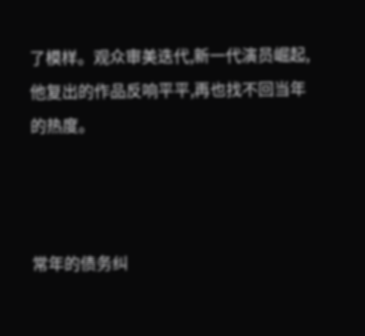了模样。观众审美迭代,新一代演员崛起,他复出的作品反响平平,再也找不回当年的热度。



常年的债务纠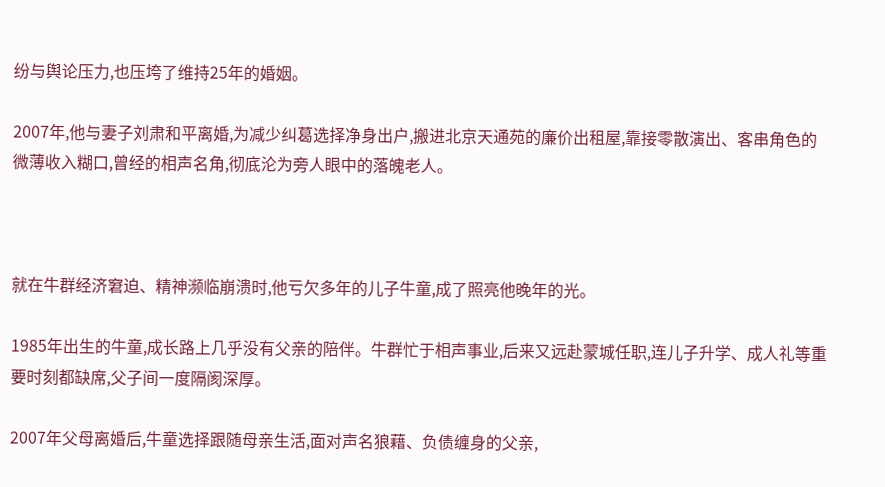纷与舆论压力,也压垮了维持25年的婚姻。

2007年,他与妻子刘肃和平离婚,为减少纠葛选择净身出户,搬进北京天通苑的廉价出租屋,靠接零散演出、客串角色的微薄收入糊口,曾经的相声名角,彻底沦为旁人眼中的落魄老人。



就在牛群经济窘迫、精神濒临崩溃时,他亏欠多年的儿子牛童,成了照亮他晚年的光。

1985年出生的牛童,成长路上几乎没有父亲的陪伴。牛群忙于相声事业,后来又远赴蒙城任职,连儿子升学、成人礼等重要时刻都缺席,父子间一度隔阂深厚。

2007年父母离婚后,牛童选择跟随母亲生活,面对声名狼藉、负债缠身的父亲,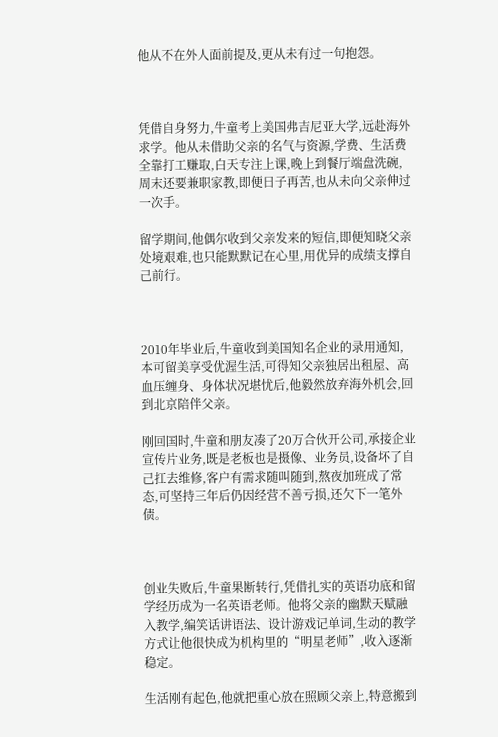他从不在外人面前提及,更从未有过一句抱怨。



凭借自身努力,牛童考上美国弗吉尼亚大学,远赴海外求学。他从未借助父亲的名气与资源,学费、生活费全靠打工赚取,白天专注上课,晚上到餐厅端盘洗碗,周末还要兼职家教,即便日子再苦,也从未向父亲伸过一次手。

留学期间,他偶尔收到父亲发来的短信,即便知晓父亲处境艰难,也只能默默记在心里,用优异的成绩支撑自己前行。



2010年毕业后,牛童收到美国知名企业的录用通知,本可留美享受优渥生活,可得知父亲独居出租屋、高血压缠身、身体状况堪忧后,他毅然放弃海外机会,回到北京陪伴父亲。

刚回国时,牛童和朋友凑了20万合伙开公司,承接企业宣传片业务,既是老板也是摄像、业务员,设备坏了自己扛去维修,客户有需求随叫随到,熬夜加班成了常态,可坚持三年后仍因经营不善亏损,还欠下一笔外债。



创业失败后,牛童果断转行,凭借扎实的英语功底和留学经历成为一名英语老师。他将父亲的幽默天赋融入教学,编笑话讲语法、设计游戏记单词,生动的教学方式让他很快成为机构里的“明星老师”,收入逐渐稳定。

生活刚有起色,他就把重心放在照顾父亲上,特意搬到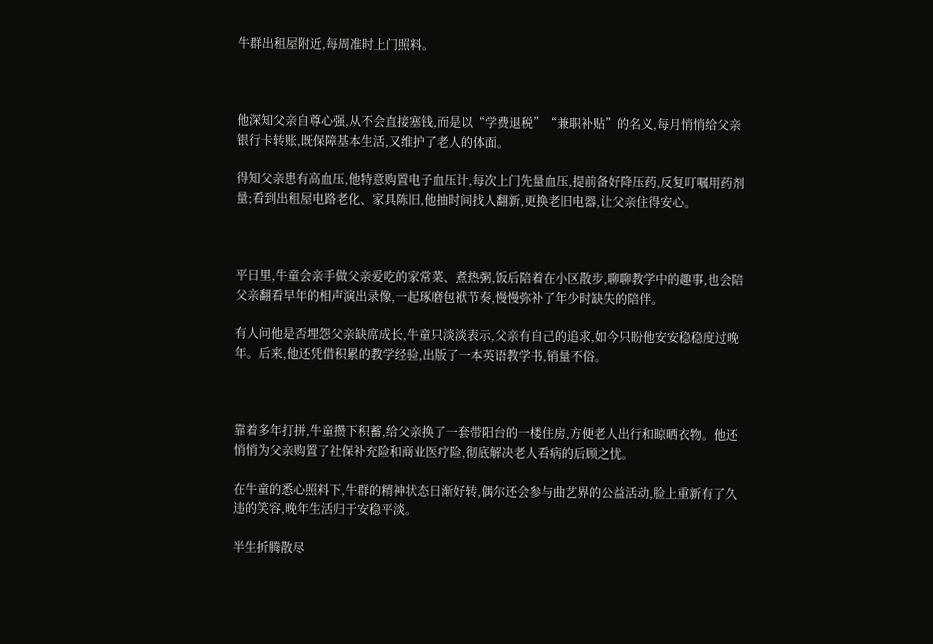牛群出租屋附近,每周准时上门照料。



他深知父亲自尊心强,从不会直接塞钱,而是以“学费退税”“兼职补贴”的名义,每月悄悄给父亲银行卡转账,既保障基本生活,又维护了老人的体面。

得知父亲患有高血压,他特意购置电子血压计,每次上门先量血压,提前备好降压药,反复叮嘱用药剂量;看到出租屋电路老化、家具陈旧,他抽时间找人翻新,更换老旧电器,让父亲住得安心。



平日里,牛童会亲手做父亲爱吃的家常菜、煮热粥,饭后陪着在小区散步,聊聊教学中的趣事,也会陪父亲翻看早年的相声演出录像,一起琢磨包袱节奏,慢慢弥补了年少时缺失的陪伴。

有人问他是否埋怨父亲缺席成长,牛童只淡淡表示,父亲有自己的追求,如今只盼他安安稳稳度过晚年。后来,他还凭借积累的教学经验,出版了一本英语教学书,销量不俗。



靠着多年打拼,牛童攒下积蓄,给父亲换了一套带阳台的一楼住房,方便老人出行和晾晒衣物。他还悄悄为父亲购置了社保补充险和商业医疗险,彻底解决老人看病的后顾之忧。

在牛童的悉心照料下,牛群的精神状态日渐好转,偶尔还会参与曲艺界的公益活动,脸上重新有了久违的笑容,晚年生活归于安稳平淡。

半生折腾散尽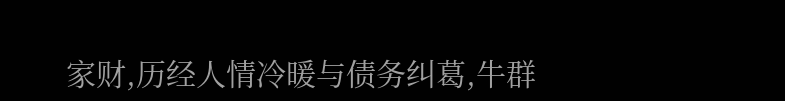家财,历经人情冷暖与债务纠葛,牛群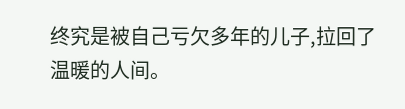终究是被自己亏欠多年的儿子,拉回了温暖的人间。